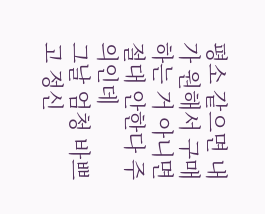평소 같으면 내가 원해서 구매하는 거 아니면 절대 안한다 주의인데
그날 엄청 바쁘고 정신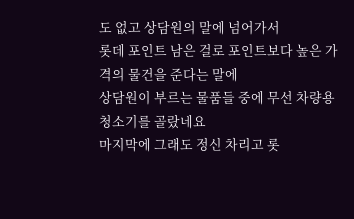도 없고 상담원의 말에 넘어가서
롯데 포인트 남은 걸로 포인트보다 높은 가격의 물건을 준다는 말에
상담원이 부르는 물품들 중에 무선 차량용 청소기를 골랐네요
마지막에 그래도 정신 차리고 롯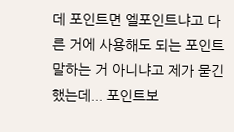데 포인트면 엘포인트냐고 다른 거에 사용해도 되는 포인트 말하는 거 아니냐고 제가 묻긴 했는데... 포인트보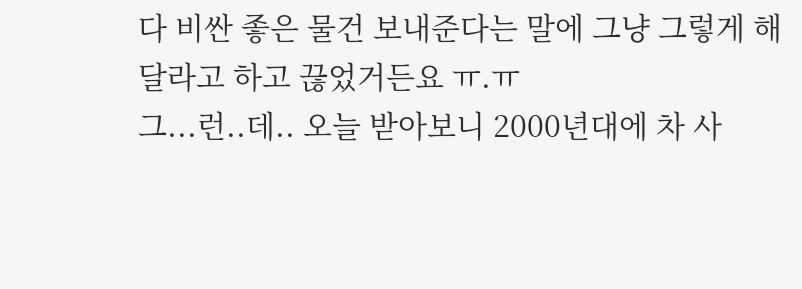다 비싼 좋은 물건 보내준다는 말에 그냥 그렇게 해달라고 하고 끊었거든요 ㅠ.ㅠ
그...런..데.. 오늘 받아보니 2000년대에 차 사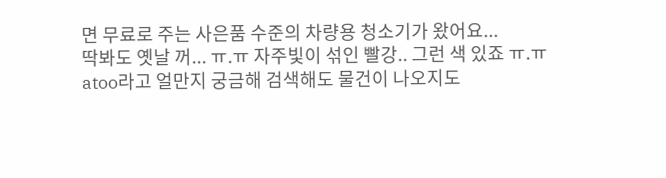면 무료로 주는 사은품 수준의 차량용 청소기가 왔어요...
딱봐도 옛날 꺼... ㅠ.ㅠ 자주빛이 섞인 빨강.. 그런 색 있죠 ㅠ.ㅠ atoo라고 얼만지 궁금해 검색해도 물건이 나오지도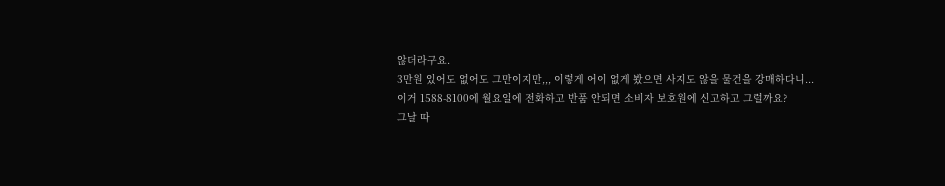않더라구요.
3만원 있어도 없어도 그만이지만,,, 이렇게 어이 없게 봤으면 사지도 않을 물건을 강매하다니...
이거 1588-8100에 월요일에 전화하고 반품 안되면 소비자 보호원에 신고하고 그럴까요?
그날 따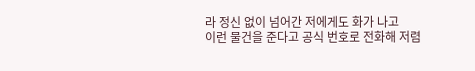라 정신 없이 넘어간 저에게도 화가 나고
이런 물건을 준다고 공식 번호로 전화해 저렴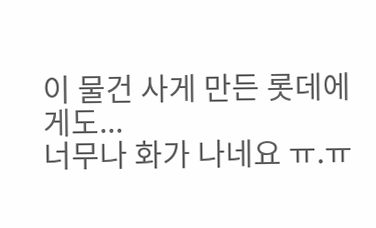이 물건 사게 만든 롯데에게도...
너무나 화가 나네요 ㅠ.ㅠ